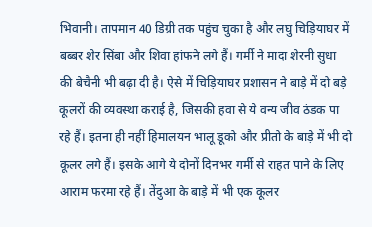भिवानी। तापमान 40 डिग्री तक पहुंच चुका है और लघु चिड़ियाघर में बब्बर शेर सिंबा और शिवा हांफने लगे हैं। गर्मी ने मादा शेरनी सुधा की बेचैनी भी बढ़ा दी है। ऐसे में चिड़ियाघर प्रशासन ने बाड़े में दो बड़े कूलरों की व्यवस्था कराई है, जिसकी हवा से ये वन्य जीव ठंडक पा रहे हैं। इतना ही नहीं हिमालयन भालू डूको और प्रीतो के बाड़े में भी दो कूलर लगे हैं। इसके आगे ये दोनों दिनभर गर्मी से राहत पाने के लिए आराम फरमा रहे हैं। तेंदुआ के बाड़े में भी एक कूलर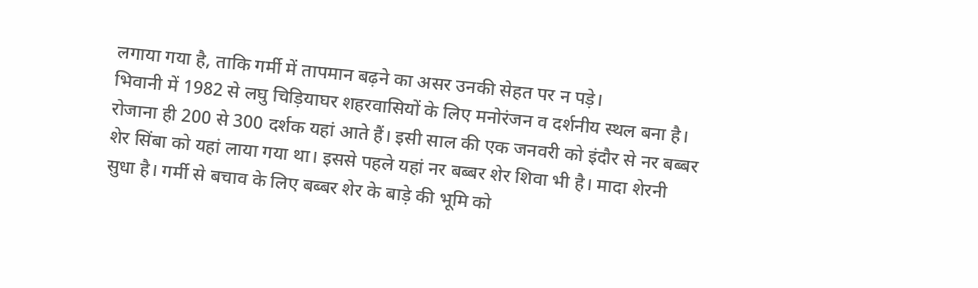लगाया गया है, ताकि गर्मी में तापमान बढ़ने का असर उनकी सेहत पर न पड़े।
भिवानी में 1982 से लघु चिड़ियाघर शहरवासियों के लिए मनोरंजन व दर्शनीय स्थल बना है। रोजाना ही 200 से 300 दर्शक यहां आते हैं। इसी साल की एक जनवरी को इंदौर से नर बब्बर शेर सिंबा को यहां लाया गया था। इससे पहले यहां नर बब्बर शेर शिवा भी है। मादा शेरनी सुधा है। गर्मी से बचाव के लिए बब्बर शेर के बाड़े की भूमि को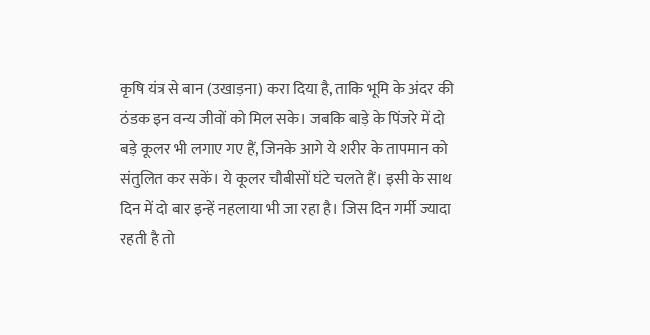कृषि यंत्र से बान (उखाड़ना) करा दिया है, ताकि भूमि के अंदर की ठंडक इन वन्य जीवों को मिल सके। जबकि बाड़े के पिंजरे में दो बड़े कूलर भी लगाए गए हैं, जिनके आगे ये शरीर के तापमान को संतुलित कर सकें। ये कूलर चौबीसों घंटे चलते हैं। इसी के साथ दिन में दो बार इन्हें नहलाया भी जा रहा है। जिस दिन गर्मी ज्यादा रहती है तो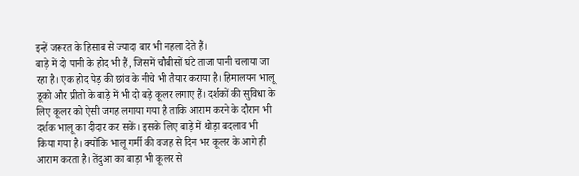इन्हें जरूरत के हिसाब से ज्यादा बार भी नहला देते हैं।
बाड़े में दो पानी के होद भी हैं, जिसमें चौबीसों घंटे ताजा पानी चलाया जा रहा है। एक होद पेड़ की छांव के नीचे भी तैयार कराया है। हिमालयन भालू डूको और प्रीतो के बाड़े में भी दो बड़े कूलर लगाए हैं। दर्शकों की सुविधा के लिए कूलर को ऐसी जगह लगाया गया है ताकि आराम करने के दौरान भी दर्शक भालू का दीदार कर सकें। इसके लिए बाड़े में थोड़ा बदलाव भी किया गया है। क्योंकि भालू गर्मी की वजह से दिन भर कूलर के आगे ही आराम करता है। तेंदुआ का बाड़ा भी कूलर से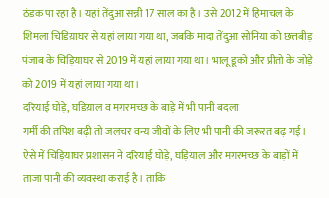ठंडक पा रहा है। यहां तेंदुआ सन्नी 17 साल का है। उसे 2012 में हिमाचल के शिमला चिडिय़ाघर से यहां लाया गया था, जबकि मादा तेंदुआ सोनिया को छत्तबीड़ पंजाब के चिड़ियाघर से 2019 में यहां लाया गया था। भालू डूको और प्रीतो के जोड़े को 2019 में यहां लाया गया था।
दरियाई घोड़े, घडिय़ाल व मगरमच्छ के बाड़े में भी पानी बदला
गर्मी की तपिश बढ़ी तो जलचर वन्य जीवों के लिए भी पानी की जरूरत बढ़ गई। ऐसे में चिड़ियाघर प्रशासन ने दरियाई घोड़े, घड़ियाल और मगरमच्छ के बाड़ों में ताजा पानी की व्यवस्था कराई है। ताकि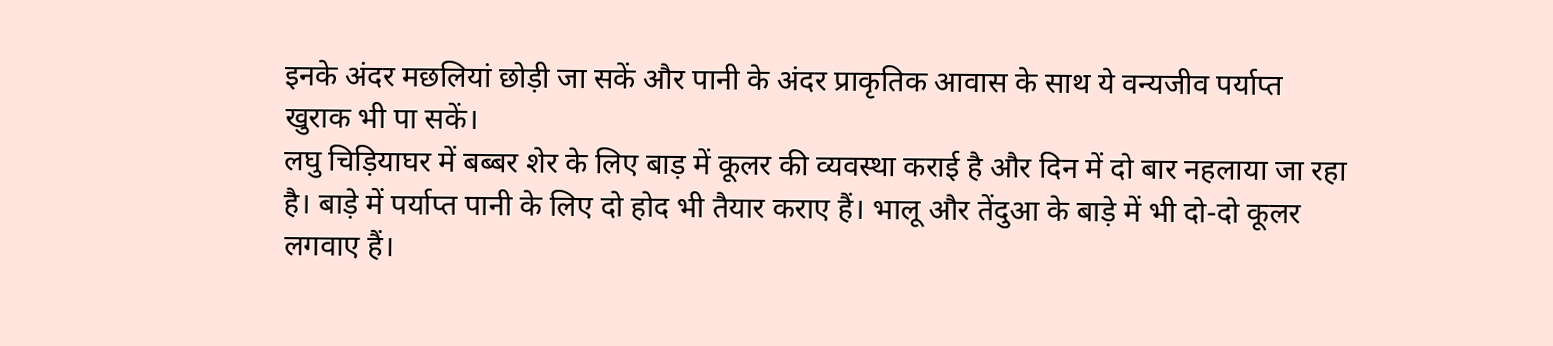इनके अंदर मछलियां छोड़ी जा सकें और पानी के अंदर प्राकृतिक आवास के साथ ये वन्यजीव पर्याप्त खुराक भी पा सकें।
लघु चिड़ियाघर में बब्बर शेर के लिए बाड़ में कूलर की व्यवस्था कराई है और दिन में दो बार नहलाया जा रहा है। बाड़े में पर्याप्त पानी के लिए दो होद भी तैयार कराए हैं। भालू और तेंदुआ के बाड़े में भी दो-दो कूलर लगवाए हैं।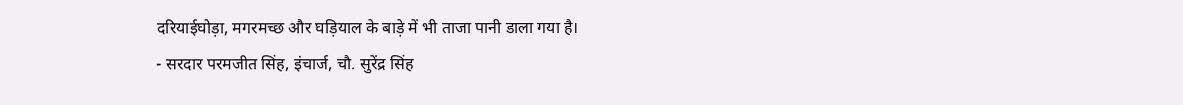दरियाईघोड़ा, मगरमच्छ और घड़ियाल के बाड़े में भी ताजा पानी डाला गया है।
- सरदार परमजीत सिंह, इंचार्ज, चौ. सुरेंद्र सिंह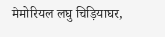मेमोरियल लघु चिड़ियाघर,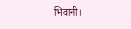भिवानी।